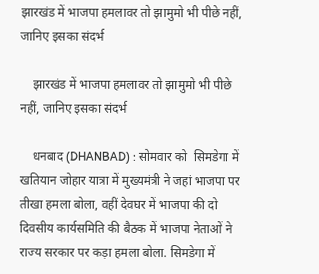झारखंड में भाजपा हमलावर तो झामुमो भी पीछे नहीं, जानिए इसका संदर्भ

    झारखंड में भाजपा हमलावर तो झामुमो भी पीछे नहीं, जानिए इसका संदर्भ

    धनबाद (DHANBAD) : सोमवार को  सिमडेगा में खतियान जोहार यात्रा में मुख्यमंत्री ने जहां भाजपा पर तीखा हमला बोला, वहीं देवघर में भाजपा की दो दिवसीय कार्यसमिति की बैठक में भाजपा नेताओं ने राज्य सरकार पर कड़ा हमला बोला. सिमडेगा में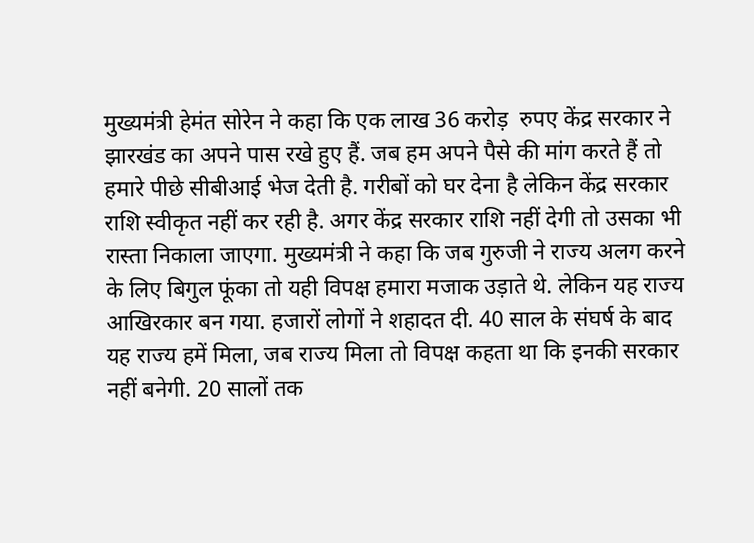मुख्यमंत्री हेमंत सोरेन ने कहा कि एक लाख 36 करोड़  रुपए केंद्र सरकार ने झारखंड का अपने पास रखे हुए हैं. जब हम अपने पैसे की मांग करते हैं तो हमारे पीछे सीबीआई भेज देती है. गरीबों को घर देना है लेकिन केंद्र सरकार राशि स्वीकृत नहीं कर रही है. अगर केंद्र सरकार राशि नहीं देगी तो उसका भी रास्ता निकाला जाएगा. मुख्यमंत्री ने कहा कि जब गुरुजी ने राज्य अलग करने के लिए बिगुल फूंका तो यही विपक्ष हमारा मजाक उड़ाते थे. लेकिन यह राज्य आखिरकार बन गया. हजारों लोगों ने शहादत दी. 40 साल के संघर्ष के बाद यह राज्य हमें मिला, जब राज्य मिला तो विपक्ष कहता था कि इनकी सरकार नहीं बनेगी. 20 सालों तक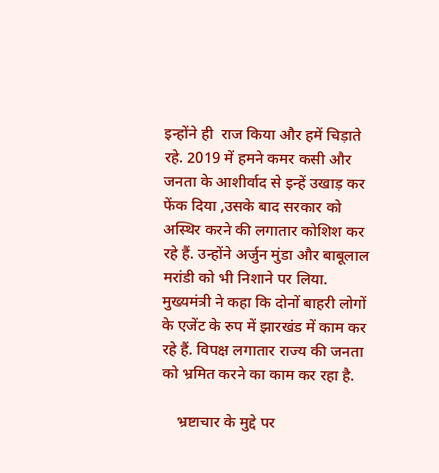इन्होंने ही  राज किया और हमें चिड़ाते रहे. 2019 में हमने कमर कसी और जनता के आशीर्वाद से इन्हें उखाड़ कर फेंक दिया ,उसके बाद सरकार को अस्थिर करने की लगातार कोशिश कर रहे हैं. उन्होंने अर्जुन मुंडा और बाबूलाल मरांडी को भी निशाने पर लिया. मुख्यमंत्री ने कहा कि दोनों बाहरी लोगों के एजेंट के रुप में झारखंड में काम कर रहे हैं. विपक्ष लगातार राज्य की जनता को भ्रमित करने का काम कर रहा है.

    भ्रष्टाचार के मुद्दे पर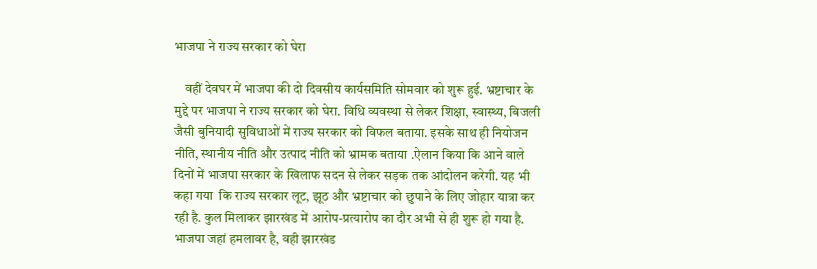भाजपा ने राज्य सरकार को घेरा

    वहीं देवघर में भाजपा की दो दिवसीय कार्यसमिति सोमवार को शुरू हुई. भ्रष्टाचार के मुद्दे पर भाजपा ने राज्य सरकार को घेरा. विधि व्यवस्था से लेकर शिक्षा, स्वास्थ्य, बिजली जैसी बुनियादी सुविधाओं में राज्य सरकार को विफल बताया. इसके साथ ही नियोजन नीति, स्थानीय नीति और उत्पाद नीति को भ्रामक बताया .ऐलान किया कि आने वाले दिनों में भाजपा सरकार के खिलाफ सदन से लेकर सड़क तक आंदोलन करेगी. यह भी कहा गया  कि राज्य सरकार लूट, झूठ और भ्रष्टाचार को छुपाने के लिए जोहार यात्रा कर रही है. कुल मिलाकर झारखंड में आरोप-प्रत्यारोप का दौर अभी से ही शुरू हो गया है. भाजपा जहां हमलावर है, वही झारखंड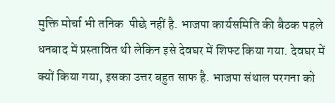मुक्ति मोर्चा भी तनिक  पीछे नहीं है. भाजपा कार्यसमिति की बैठक पहले धनबाद में प्रस्तावित थी लेकिन इसे देवघर में शिफ्ट किया गया. देवघर में क्यों किया गया, इसका उत्तर बहुत साफ है. भाजपा संथाल परगना को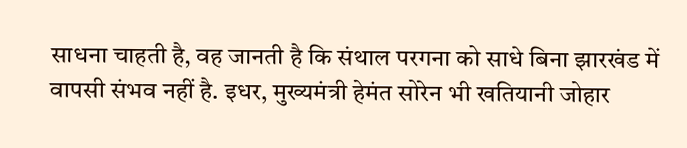साधना चाहती है, वह जानती है कि संथाल परगना को साधे बिना झारखंड में  वापसी संभव नहीं है. इधर, मुख्यमंत्री हेमंत सोरेन भी खतियानी जोहार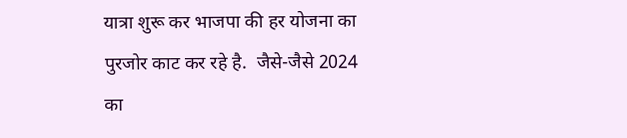यात्रा शुरू कर भाजपा की हर योजना का पुरजोर काट कर रहे है.  जैसे-जैसे 2024 का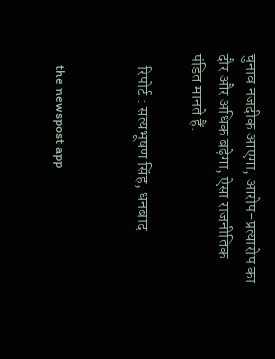चुनाव नजदीक आएगा, आरोप-प्रत्यारोप का दौर और अधिक बढ़ेगा, ऐसा राजनीतिक पंडित मानते हैं.

    रिपोर्ट : सत्यभूषण सिंह, धनबाद


    the newspost app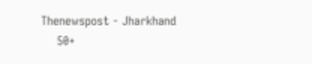Thenewspost - Jharkhand
    50+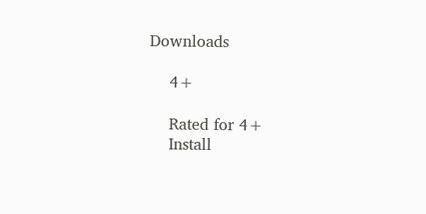Downloads

    4+

    Rated for 4+
    Install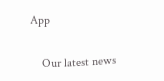App

    Our latest news